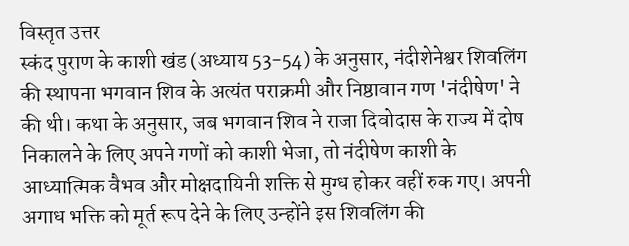विस्तृत उत्तर
स्कंद पुराण के काशी खंड (अध्याय 53-54) के अनुसार, नंदीशेनेश्वर शिवलिंग की स्थापना भगवान शिव के अत्यंत पराक्रमी और निष्ठावान गण 'नंदीषेण' ने की थी। कथा के अनुसार, जब भगवान शिव ने राजा दिवोदास के राज्य में दोष निकालने के लिए अपने गणों को काशी भेजा, तो नंदीषेण काशी के आध्यात्मिक वैभव और मोक्षदायिनी शक्ति से मुग्ध होकर वहीं रुक गए। अपनी अगाध भक्ति को मूर्त रूप देने के लिए उन्होंने इस शिवलिंग की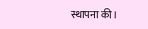स्थापना की।